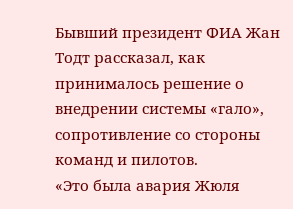Бывший президент ФИА Жан Тодт рассказал, как принималось решение о внедрении системы «гало», сопротивление со стороны команд и пилотов.
«Это была авария Жюля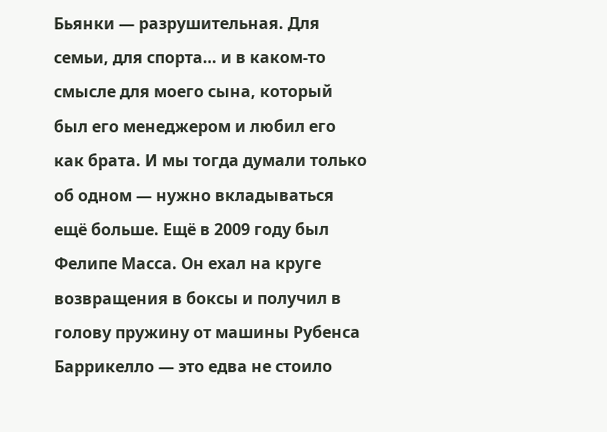Бьянки — разрушительная. Для семьи, для спорта… и в каком-то смысле для моего сына, который был его менеджером и любил его как брата. И мы тогда думали только об одном — нужно вкладываться ещё больше. Ещё в 2009 году был Фелипе Масса. Он ехал на круге возвращения в боксы и получил в голову пружину от машины Рубенса Баррикелло — это едва не стоило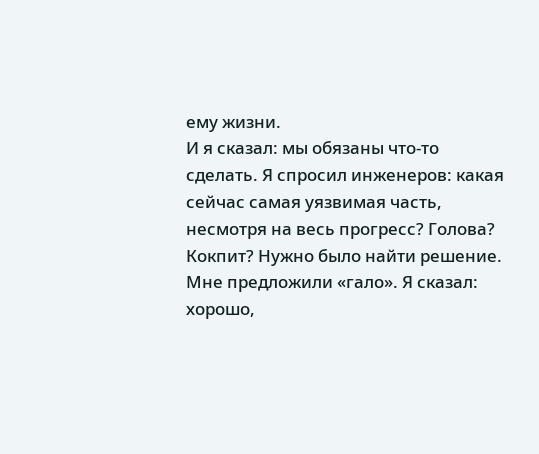ему жизни.
И я сказал: мы обязаны что-то сделать. Я спросил инженеров: какая сейчас самая уязвимая часть, несмотря на весь прогресс? Голова? Кокпит? Нужно было найти решение. Мне предложили «гало». Я сказал: хорошо,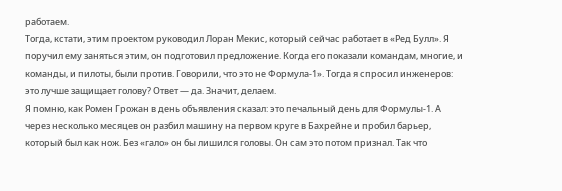работаем.
Тогда, кстати, этим проектом руководил Лоран Мекис, который сейчас работает в «Ред Булл». Я поручил ему заняться этим, он подготовил предложение. Когда его показали командам, многие, и команды, и пилоты, были против. Говорили, что это не Формула-1». Тогда я спросил инженеров: это лучше защищает голову? Ответ — да. Значит, делаем.
Я помню, как Ромен Грожан в день объявления сказал: это печальный день для Формулы-1. А через несколько месяцев он разбил машину на первом круге в Бахрейне и пробил барьер, который был как нож. Без «гало» он бы лишился головы. Он сам это потом признал. Так что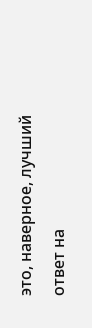это, наверное, лучший ответ на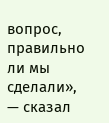вопрос, правильно ли мы сделали», — сказал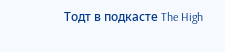Тодт в подкасте The High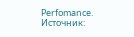Perfomance.
Источник: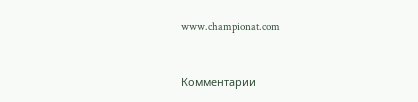www.championat.com



Комментарии